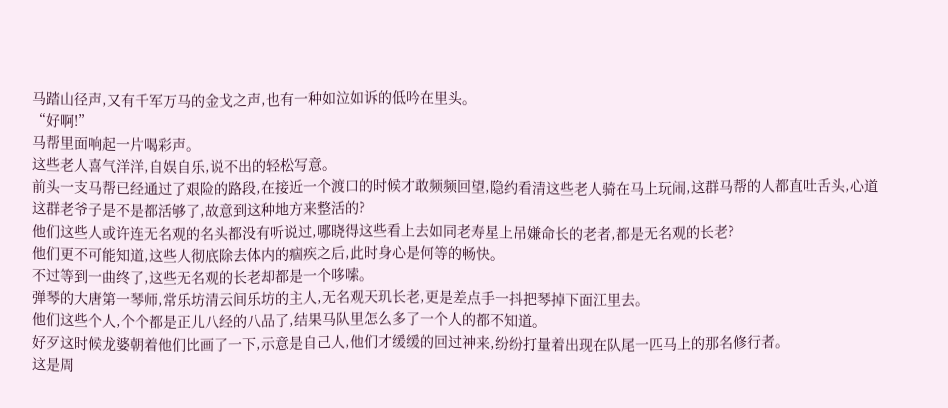马踏山径声,又有千军万马的金戈之声,也有一种如泣如诉的低吟在里头。
“好啊!”
马帮里面响起一片喝彩声。
这些老人喜气洋洋,自娱自乐,说不出的轻松写意。
前头一支马帮已经通过了艰险的路段,在接近一个渡口的时候才敢频频回望,隐约看清这些老人骑在马上玩闹,这群马帮的人都直吐舌头,心道这群老爷子是不是都活够了,故意到这种地方来整活的?
他们这些人或许连无名观的名头都没有听说过,哪晓得这些看上去如同老寿星上吊嫌命长的老者,都是无名观的长老?
他们更不可能知道,这些人彻底除去体内的痼疾之后,此时身心是何等的畅快。
不过等到一曲终了,这些无名观的长老却都是一个哆嗦。
弹琴的大唐第一琴师,常乐坊清云间乐坊的主人,无名观天玑长老,更是差点手一抖把琴掉下面江里去。
他们这些个人,个个都是正儿八经的八品了,结果马队里怎么多了一个人的都不知道。
好歹这时候龙婆朝着他们比画了一下,示意是自己人,他们才缓缓的回过神来,纷纷打量着出现在队尾一匹马上的那名修行者。
这是周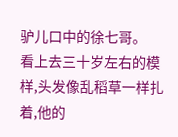驴儿口中的徐七哥。
看上去三十岁左右的模样,头发像乱稻草一样扎着,他的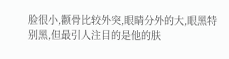脸很小,颧骨比较外突,眼睛分外的大,眼黑特别黑,但最引人注目的是他的肤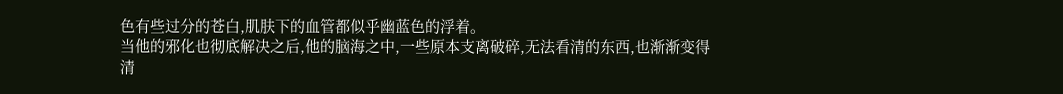色有些过分的苍白,肌肤下的血管都似乎幽蓝色的浮着。
当他的邪化也彻底解决之后,他的脑海之中,一些原本支离破碎,无法看清的东西,也渐渐变得清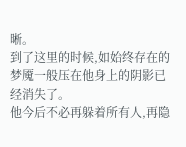晰。
到了这里的时候,如始终存在的梦魇一般压在他身上的阴影已经消失了。
他今后不必再躲着所有人,再隐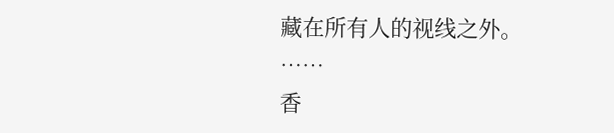藏在所有人的视线之外。
……
香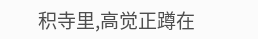积寺里,高觉正蹲在